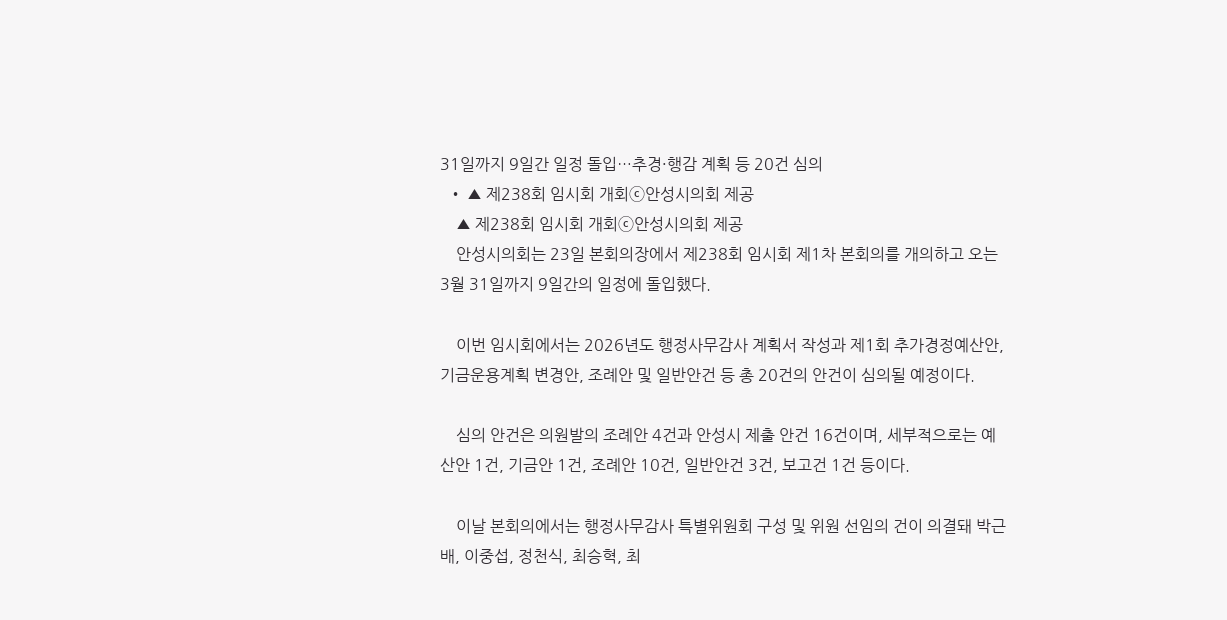31일까지 9일간 일정 돌입…추경·행감 계획 등 20건 심의
  • ▲ 제238회 임시회 개회ⓒ안성시의회 제공
    ▲ 제238회 임시회 개회ⓒ안성시의회 제공
    안성시의회는 23일 본회의장에서 제238회 임시회 제1차 본회의를 개의하고 오는 3월 31일까지 9일간의 일정에 돌입했다.

    이번 임시회에서는 2026년도 행정사무감사 계획서 작성과 제1회 추가경정예산안, 기금운용계획 변경안, 조례안 및 일반안건 등 총 20건의 안건이 심의될 예정이다.

    심의 안건은 의원발의 조례안 4건과 안성시 제출 안건 16건이며, 세부적으로는 예산안 1건, 기금안 1건, 조례안 10건, 일반안건 3건, 보고건 1건 등이다.

    이날 본회의에서는 행정사무감사 특별위원회 구성 및 위원 선임의 건이 의결돼 박근배, 이중섭, 정천식, 최승혁, 최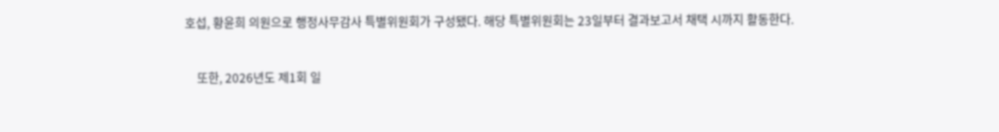호섭, 황윤희 의원으로 행정사무감사 특별위원회가 구성됐다. 해당 특별위원회는 23일부터 결과보고서 채택 시까지 활동한다.

    또한, 2026년도 제1회 일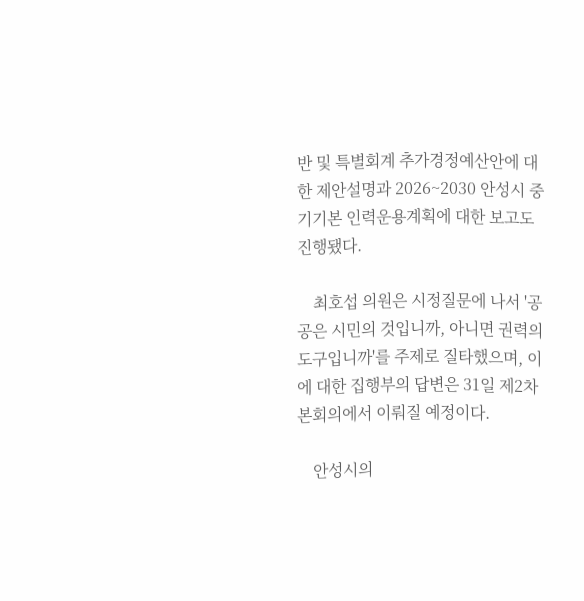반 및 특별회계 추가경정예산안에 대한 제안설명과 2026~2030 안성시 중기기본 인력운용계획에 대한 보고도 진행됐다.

    최호섭 의원은 시정질문에 나서 '공공은 시민의 것입니까, 아니면 권력의 도구입니까'를 주제로 질타했으며, 이에 대한 집행부의 답변은 31일 제2차 본회의에서 이뤄질 예정이다.

    안성시의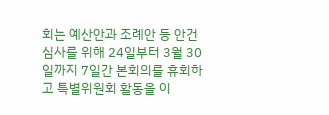회는 예산안과 조례안 등 안건 심사를 위해 24일부터 3월 30일까지 7일간 본회의를 휴회하고 특별위원회 활동을 이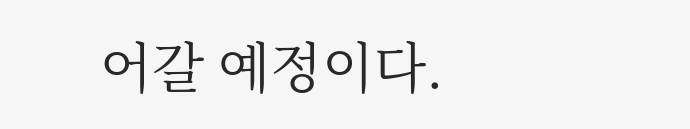어갈 예정이다.